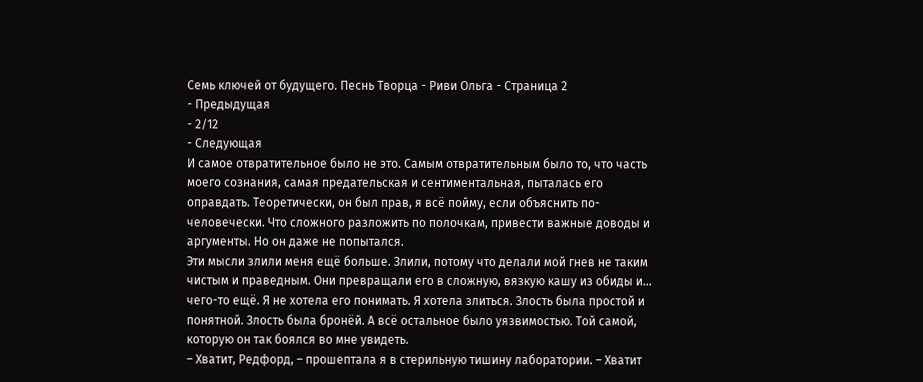Семь ключей от будущего. Песнь Творца - Риви Ольга - Страница 2
- Предыдущая
- 2/12
- Следующая
И самое отвратительное было не это. Самым отвратительным было то, что часть моего сознания, самая предательская и сентиментальная, пыталась его оправдать. Теоретически, он был прав, я всё пойму, если объяснить по-человечески. Что сложного разложить по полочкам, привести важные доводы и аргументы. Но он даже не попытался.
Эти мысли злили меня ещё больше. Злили, потому что делали мой гнев не таким чистым и праведным. Они превращали его в сложную, вязкую кашу из обиды и… чего-то ещё. Я не хотела его понимать. Я хотела злиться. Злость была простой и понятной. Злость была бронёй. А всё остальное было уязвимостью. Той самой, которую он так боялся во мне увидеть.
– Хватит, Редфорд, – прошептала я в стерильную тишину лаборатории. – Хватит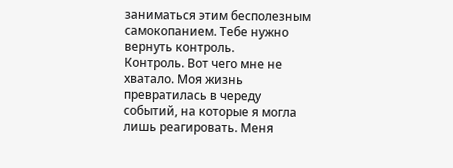заниматься этим бесполезным самокопанием. Тебе нужно вернуть контроль.
Контроль. Вот чего мне не хватало. Моя жизнь превратилась в череду событий, на которые я могла лишь реагировать. Меня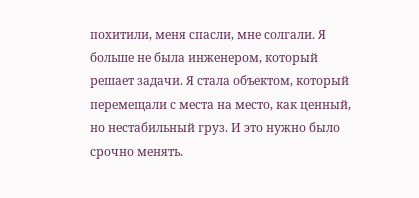похитили, меня спасли, мне солгали. Я больше не была инженером, который решает задачи. Я стала объектом, который перемещали с места на место, как ценный, но нестабильный груз. И это нужно было срочно менять.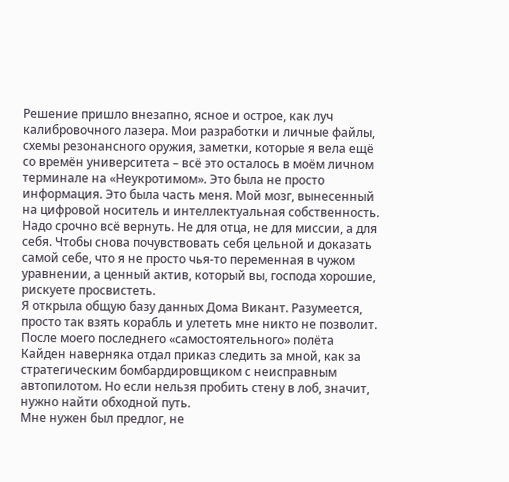Решение пришло внезапно, ясное и острое, как луч калибровочного лазера. Мои разработки и личные файлы, схемы резонансного оружия, заметки, которые я вела ещё со времён университета – всё это осталось в моём личном терминале на «Неукротимом». Это была не просто информация. Это была часть меня. Мой мозг, вынесенный на цифровой носитель и интеллектуальная собственность. Надо срочно всё вернуть. Не для отца, не для миссии, а для себя. Чтобы снова почувствовать себя цельной и доказать самой себе, что я не просто чья-то переменная в чужом уравнении, а ценный актив, который вы, господа хорошие, рискуете просвистеть.
Я открыла общую базу данных Дома Викант. Разумеется, просто так взять корабль и улететь мне никто не позволит. После моего последнего «самостоятельного» полёта Кайден наверняка отдал приказ следить за мной, как за стратегическим бомбардировщиком с неисправным автопилотом. Но если нельзя пробить стену в лоб, значит, нужно найти обходной путь.
Мне нужен был предлог, не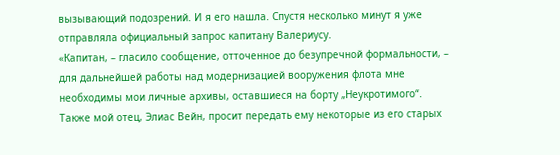вызывающий подозрений. И я его нашла. Спустя несколько минут я уже отправляла официальный запрос капитану Валериусу.
«Капитан, – гласило сообщение, отточенное до безупречной формальности, – для дальнейшей работы над модернизацией вооружения флота мне необходимы мои личные архивы, оставшиеся на борту „Неукротимого“. Также мой отец, Элиас Вейн, просит передать ему некоторые из его старых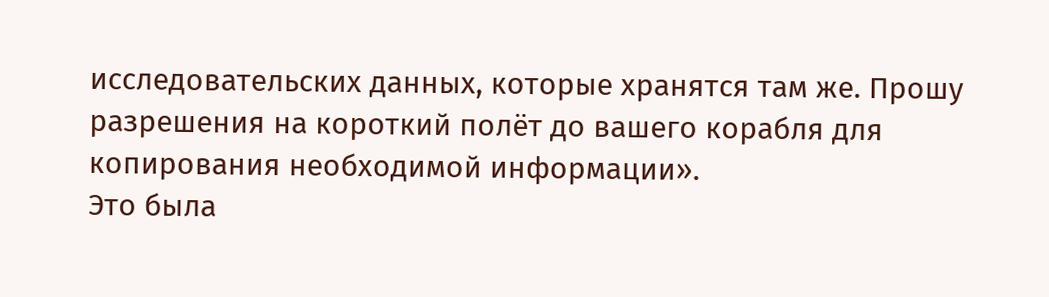исследовательских данных, которые хранятся там же. Прошу разрешения на короткий полёт до вашего корабля для копирования необходимой информации».
Это была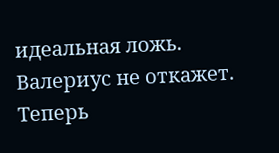идеальная ложь. Валериус не откажет.
Теперь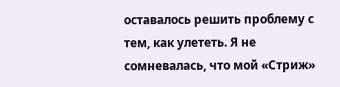оставалось решить проблему с тем, как улететь. Я не сомневалась, что мой «Стриж»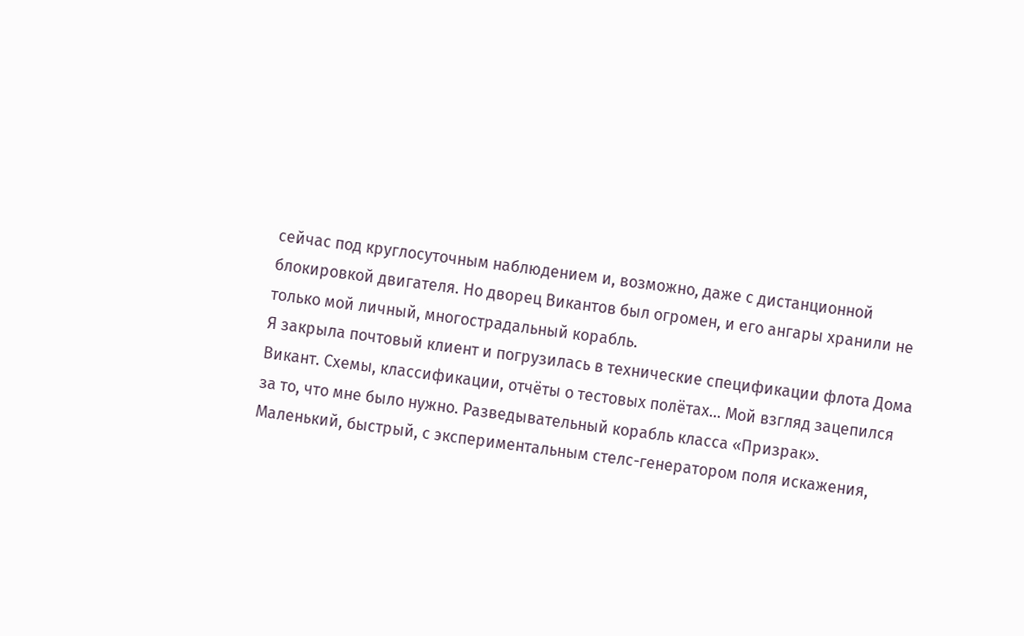сейчас под круглосуточным наблюдением и, возможно, даже с дистанционной блокировкой двигателя. Но дворец Викантов был огромен, и его ангары хранили не только мой личный, многострадальный корабль.
Я закрыла почтовый клиент и погрузилась в технические спецификации флота Дома Викант. Схемы, классификации, отчёты о тестовых полётах… Мой взгляд зацепился за то, что мне было нужно. Разведывательный корабль класса «Призрак». Маленький, быстрый, с экспериментальным стелс-генератором поля искажения,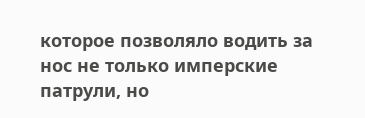которое позволяло водить за нос не только имперские патрули, но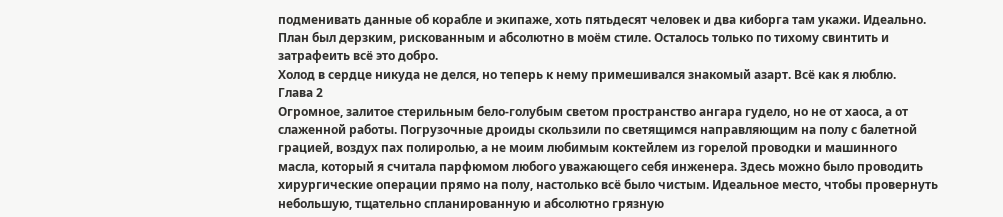подменивать данные об корабле и экипаже, хоть пятьдесят человек и два киборга там укажи. Идеально. План был дерзким, рискованным и абсолютно в моём стиле. Осталось только по тихому свинтить и затрафеить всё это добро.
Холод в сердце никуда не делся, но теперь к нему примешивался знакомый азарт. Всё как я люблю.
Глава 2
Огромное, залитое стерильным бело-голубым светом пространство ангара гудело, но не от хаоса, а от слаженной работы. Погрузочные дроиды скользили по светящимся направляющим на полу с балетной грацией, воздух пах полиролью, а не моим любимым коктейлем из горелой проводки и машинного масла, который я считала парфюмом любого уважающего себя инженера. Здесь можно было проводить хирургические операции прямо на полу, настолько всё было чистым. Идеальное место, чтобы провернуть небольшую, тщательно спланированную и абсолютно грязную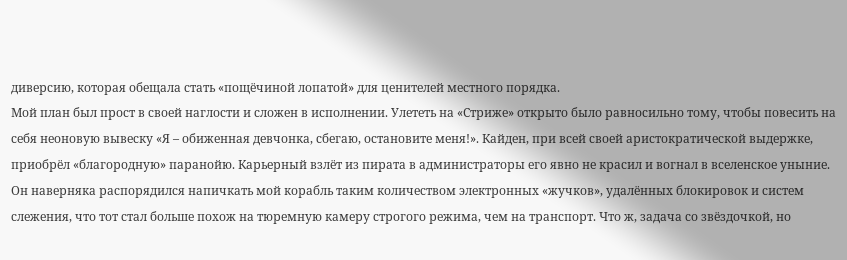диверсию, которая обещала стать «пощёчиной лопатой» для ценителей местного порядка.
Мой план был прост в своей наглости и сложен в исполнении. Улететь на «Стриже» открыто было равносильно тому, чтобы повесить на себя неоновую вывеску «Я – обиженная девчонка, сбегаю, остановите меня!». Кайден, при всей своей аристократической выдержке, приобрёл «благородную» паранойю. Карьерный взлёт из пирата в администраторы его явно не красил и вогнал в вселенское уныние. Он наверняка распорядился напичкать мой корабль таким количеством электронных «жучков», удалённых блокировок и систем слежения, что тот стал больше похож на тюремную камеру строгого режима, чем на транспорт. Что ж, задача со звёздочкой, но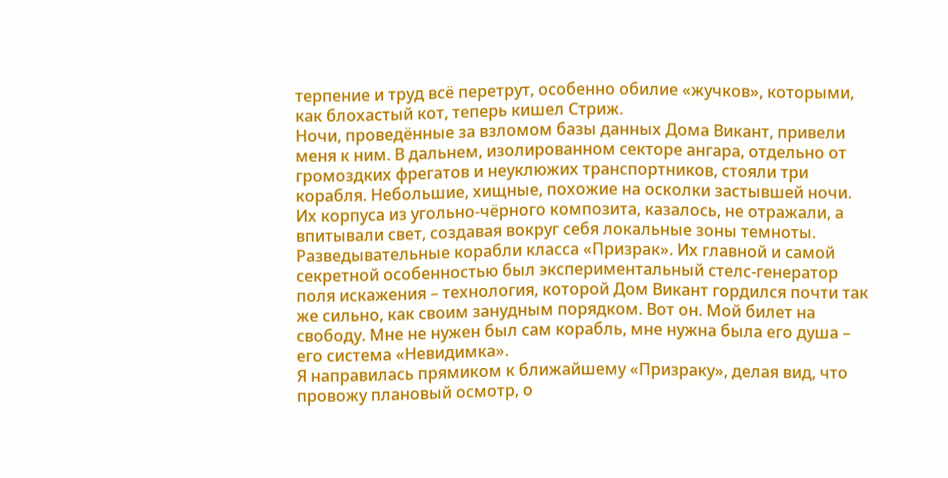терпение и труд всё перетрут, особенно обилие «жучков», которыми, как блохастый кот, теперь кишел Стриж.
Ночи, проведённые за взломом базы данных Дома Викант, привели меня к ним. В дальнем, изолированном секторе ангара, отдельно от громоздких фрегатов и неуклюжих транспортников, стояли три корабля. Небольшие, хищные, похожие на осколки застывшей ночи. Их корпуса из угольно-чёрного композита, казалось, не отражали, а впитывали свет, создавая вокруг себя локальные зоны темноты. Разведывательные корабли класса «Призрак». Их главной и самой секретной особенностью был экспериментальный стелс-генератор поля искажения – технология, которой Дом Викант гордился почти так же сильно, как своим занудным порядком. Вот он. Мой билет на свободу. Мне не нужен был сам корабль, мне нужна была его душа – его система «Невидимка».
Я направилась прямиком к ближайшему «Призраку», делая вид, что провожу плановый осмотр, о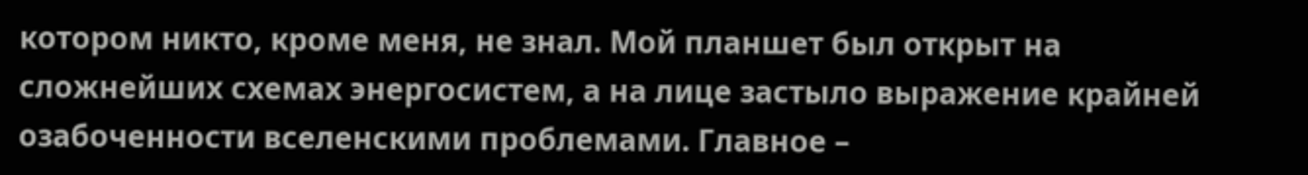котором никто, кроме меня, не знал. Мой планшет был открыт на сложнейших схемах энергосистем, а на лице застыло выражение крайней озабоченности вселенскими проблемами. Главное –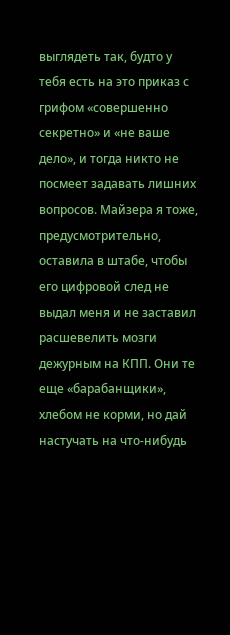выглядеть так, будто у тебя есть на это приказ с грифом «совершенно секретно» и «не ваше дело», и тогда никто не посмеет задавать лишних вопросов. Майзера я тоже, предусмотрительно, оставила в штабе, чтобы его цифровой след не выдал меня и не заставил расшевелить мозги дежурным на КПП. Они те еще «барабанщики», хлебом не корми, но дай настучать на что-нибудь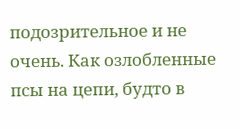подозрительное и не очень. Как озлобленные псы на цепи, будто в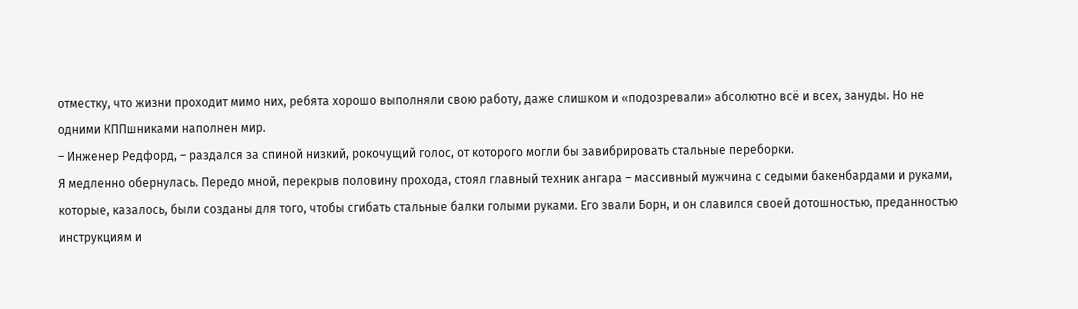отместку, что жизни проходит мимо них, ребята хорошо выполняли свою работу, даже слишком и «подозревали» абсолютно всё и всех, зануды. Но не одними КППшниками наполнен мир.
– Инженер Редфорд, – раздался за спиной низкий, рокочущий голос, от которого могли бы завибрировать стальные переборки.
Я медленно обернулась. Передо мной, перекрыв половину прохода, стоял главный техник ангара – массивный мужчина с седыми бакенбардами и руками, которые, казалось, были созданы для того, чтобы сгибать стальные балки голыми руками. Его звали Борн, и он славился своей дотошностью, преданностью инструкциям и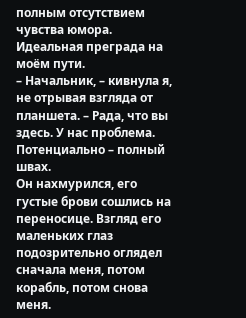полным отсутствием чувства юмора. Идеальная преграда на моём пути.
– Начальник, – кивнула я, не отрывая взгляда от планшета. – Рада, что вы здесь. У нас проблема. Потенциально – полный швах.
Он нахмурился, его густые брови сошлись на переносице. Взгляд его маленьких глаз подозрительно оглядел сначала меня, потом корабль, потом снова меня.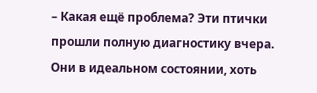– Какая ещё проблема? Эти птички прошли полную диагностику вчера. Они в идеальном состоянии, хоть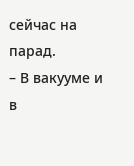сейчас на парад.
– В вакууме и в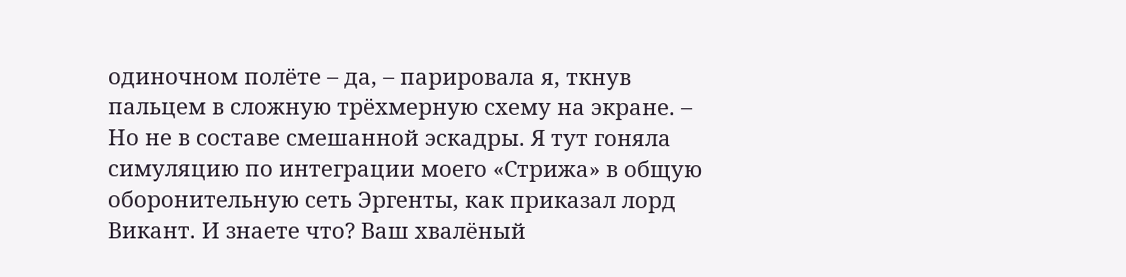одиночном полёте – да, – парировала я, ткнув пальцем в сложную трёхмерную схему на экране. – Но не в составе смешанной эскадры. Я тут гоняла симуляцию по интеграции моего «Стрижа» в общую оборонительную сеть Эргенты, как приказал лорд Викант. И знаете что? Ваш хвалёный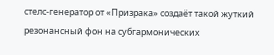стелс-генератор от «Призрака» создаёт такой жуткий резонансный фон на субгармонических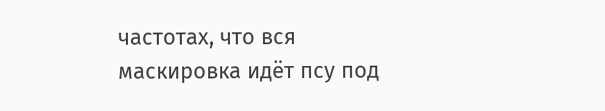частотах, что вся маскировка идёт псу под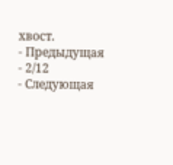хвост.
- Предыдущая
- 2/12
- Следующая